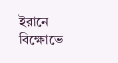ইরানে বিক্ষোভে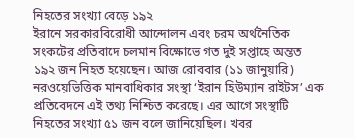নিহতের সংখ্যা বেড়ে ১৯২
ইরানে সরকারবিরোধী আন্দোলন এবং চরম অর্থনৈতিক সংকটের প্রতিবাদে চলমান বিক্ষোভে গত দুই সপ্তাহে অন্তত ১৯২ জন নিহত হয়েছেন। আজ রোববার (১১ জানুয়ারি) নরওয়েভিত্তিক মানবাধিকার সংস্থা ‘ইরান হিউম্যান রাইটস’ এক প্রতিবেদনে এই তথ্য নিশ্চিত করেছে। এর আগে সংস্থাটি নিহতের সংখ্যা ৫১ জন বলে জানিয়েছিল। খবর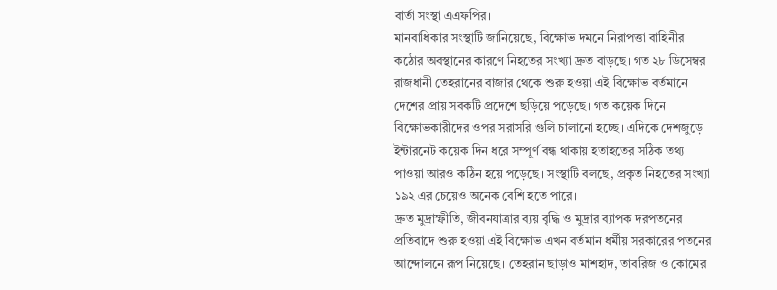বার্তা সংস্থা এএফপির।
মানবাধিকার সংস্থাটি জানিয়েছে, বিক্ষোভ দমনে নিরাপত্তা বাহিনীর কঠোর অবস্থানের কারণে নিহতের সংখ্যা দ্রুত বাড়ছে। গত ২৮ ডিসেম্বর রাজধানী তেহরানের বাজার থেকে শুরু হওয়া এই বিক্ষোভ বর্তমানে দেশের প্রায় সবকটি প্রদেশে ছড়িয়ে পড়েছে। গত কয়েক দিনে বিক্ষোভকারীদের ওপর সরাসরি গুলি চালানো হচ্ছে। এদিকে দেশজুড়ে ইন্টারনেট কয়েক দিন ধরে সম্পূর্ণ বন্ধ থাকায় হতাহতের সঠিক তথ্য পাওয়া আরও কঠিন হয়ে পড়েছে। সংস্থাটি বলছে, প্রকৃত নিহতের সংখ্যা ১৯২ এর চেয়েও অনেক বেশি হতে পারে।
দ্রুত মুদ্রাস্ফীতি, জীবনযাত্রার ব্যয় বৃদ্ধি ও মুদ্রার ব্যাপক দরপতনের প্রতিবাদে শুরু হওয়া এই বিক্ষোভ এখন বর্তমান ধর্মীয় সরকারের পতনের আন্দোলনে রূপ নিয়েছে। তেহরান ছাড়াও মাশহাদ, তাবরিজ ও কোমের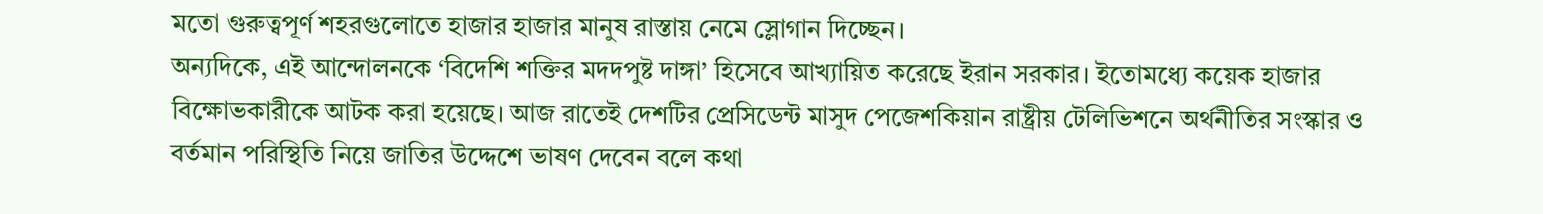মতো গুরুত্বপূর্ণ শহরগুলোতে হাজার হাজার মানুষ রাস্তায় নেমে স্লোগান দিচ্ছেন।
অন্যদিকে, এই আন্দোলনকে ‘বিদেশি শক্তির মদদপুষ্ট দাঙ্গা’ হিসেবে আখ্যায়িত করেছে ইরান সরকার। ইতোমধ্যে কয়েক হাজার বিক্ষোভকারীকে আটক করা হয়েছে। আজ রাতেই দেশটির প্রেসিডেন্ট মাসুদ পেজেশকিয়ান রাষ্ট্রীয় টেলিভিশনে অর্থনীতির সংস্কার ও বর্তমান পরিস্থিতি নিয়ে জাতির উদ্দেশে ভাষণ দেবেন বলে কথা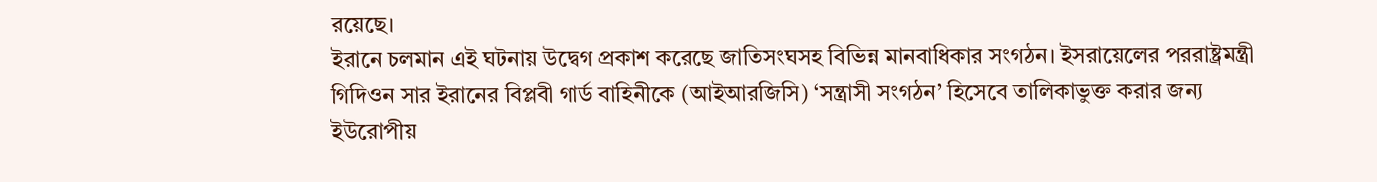রয়েছে।
ইরানে চলমান এই ঘটনায় উদ্বেগ প্রকাশ করেছে জাতিসংঘসহ বিভিন্ন মানবাধিকার সংগঠন। ইসরায়েলের পররাষ্ট্রমন্ত্রী গিদিওন সার ইরানের বিপ্লবী গার্ড বাহিনীকে (আইআরজিসি) ‘সন্ত্রাসী সংগঠন’ হিসেবে তালিকাভুক্ত করার জন্য ইউরোপীয়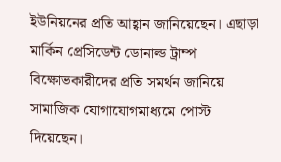ইউনিয়নের প্রতি আহ্বান জানিয়েছেন। এছাড়া মার্কিন প্রেসিডেন্ট ডোনাল্ড ট্রাম্প বিক্ষোভকারীদের প্রতি সমর্থন জানিয়ে সামাজিক যোগাযোগমাধ্যমে পোস্ট দিয়েছেন।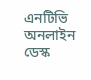এনটিভি অনলাইন ডেস্ক